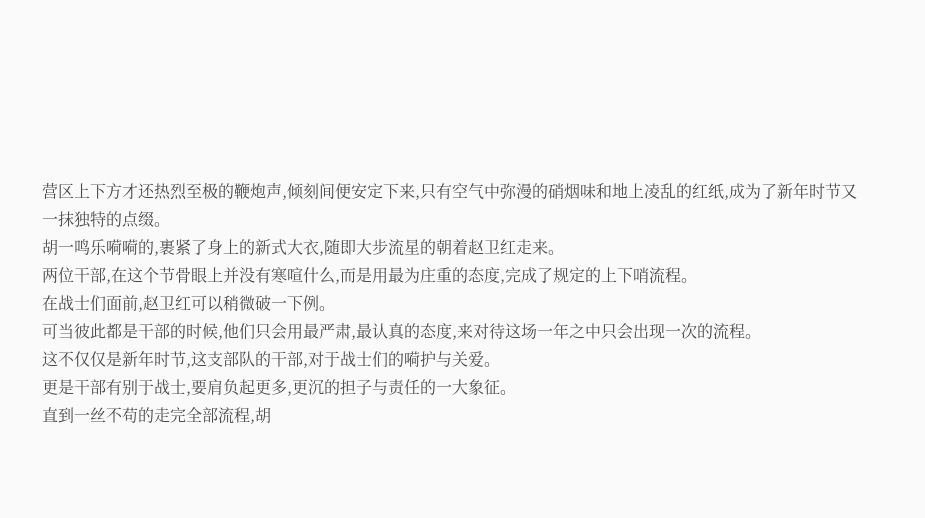营区上下方才还热烈至极的鞭炮声,倾刻间便安定下来,只有空气中弥漫的硝烟味和地上凌乱的红纸,成为了新年时节又一抹独特的点缀。
胡一鸣乐嗬嗬的,裹紧了身上的新式大衣,随即大步流星的朝着赵卫红走来。
两位干部,在这个节骨眼上并没有寒喧什么,而是用最为庄重的态度,完成了规定的上下哨流程。
在战士们面前,赵卫红可以稍微破一下例。
可当彼此都是干部的时候,他们只会用最严肃,最认真的态度,来对待这场一年之中只会出现一次的流程。
这不仅仅是新年时节,这支部队的干部,对于战士们的嗬护与关爱。
更是干部有别于战士,要肩负起更多,更沉的担子与责任的一大象征。
直到一丝不苟的走完全部流程,胡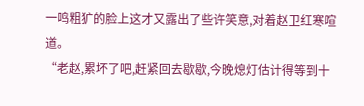一鸣粗犷的脸上这才又露出了些许笑意,对着赵卫红寒喧道。
“老赵,累坏了吧,赶紧回去歇歇,今晚熄灯估计得等到十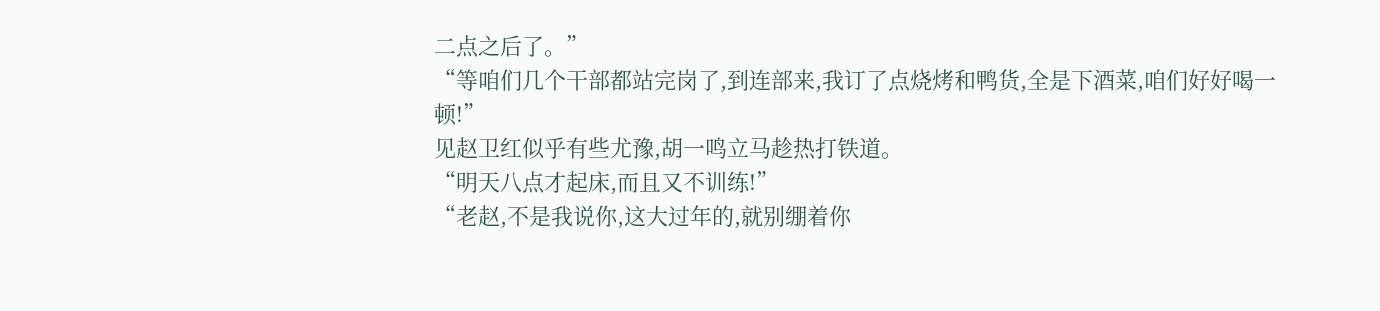二点之后了。”
“等咱们几个干部都站完岗了,到连部来,我订了点烧烤和鸭货,全是下酒菜,咱们好好喝一顿!”
见赵卫红似乎有些尤豫,胡一鸣立马趁热打铁道。
“明天八点才起床,而且又不训练!”
“老赵,不是我说你,这大过年的,就别绷着你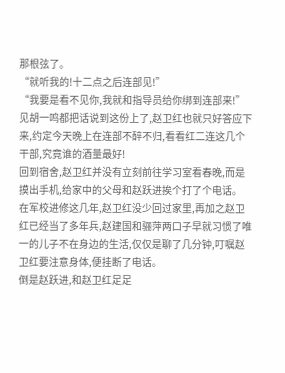那根弦了。
“就听我的!十二点之后连部见!”
“我要是看不见你,我就和指导员给你绑到连部来!”
见胡一鸣都把话说到这份上了,赵卫红也就只好答应下来,约定今天晚上在连部不醉不归,看看红二连这几个干部,究竟谁的酒量最好!
回到宿舍,赵卫红并没有立刻前往学习室看春晚,而是摸出手机,给家中的父母和赵跃进挨个打了个电话。
在军校进修这几年,赵卫红没少回过家里,再加之赵卫红已经当了多年兵,赵建国和骊萍两口子早就习惯了唯一的儿子不在身边的生活,仅仅是聊了几分钟,叮嘱赵卫红要注意身体,便挂断了电话。
倒是赵跃进,和赵卫红足足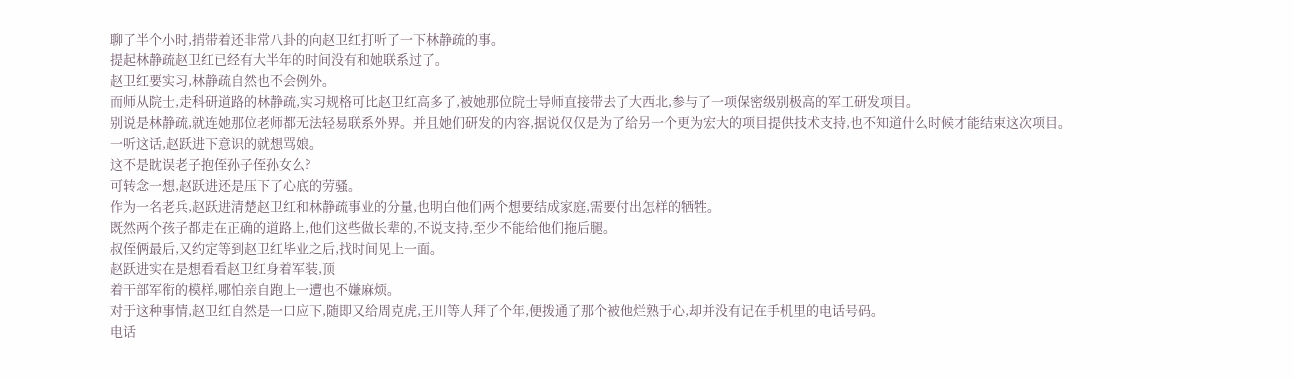聊了半个小时,捎带着还非常八卦的向赵卫红打听了一下林静疏的事。
提起林静疏赵卫红已经有大半年的时间没有和她联系过了。
赵卫红要实习,林静疏自然也不会例外。
而师从院士,走科研道路的林静疏,实习规格可比赵卫红高多了,被她那位院士导师直接带去了大西北,参与了一项保密级别极高的军工研发项目。
别说是林静疏,就连她那位老师都无法轻易联系外界。并且她们研发的内容,据说仅仅是为了给另一个更为宏大的项目提供技术支持,也不知道什么时候才能结束这次项目。
一听这话,赵跃进下意识的就想骂娘。
这不是眈误老子抱侄孙子侄孙女么?
可转念一想,赵跃进还是压下了心底的劳骚。
作为一名老兵,赵跃进清楚赵卫红和林静疏事业的分量,也明白他们两个想要结成家庭,需要付出怎样的牺牲。
既然两个孩子都走在正确的道路上,他们这些做长辈的,不说支持,至少不能给他们拖后腿。
叔侄俩最后,又约定等到赵卫红毕业之后,找时间见上一面。
赵跃进实在是想看看赵卫红身着军装,顶
着干部军衔的模样,哪怕亲自跑上一遭也不嫌麻烦。
对于这种事情,赵卫红自然是一口应下,随即又给周克虎,王川等人拜了个年,便拨通了那个被他烂熟于心,却并没有记在手机里的电话号码。
电话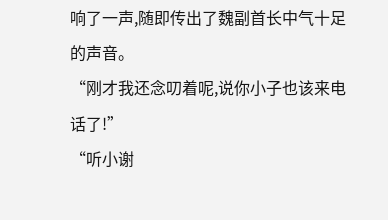响了一声,随即传出了魏副首长中气十足的声音。
“刚才我还念叨着呢,说你小子也该来电话了!”
“听小谢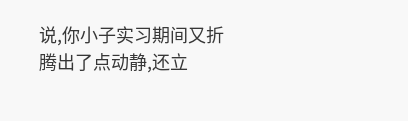说,你小子实习期间又折腾出了点动静,还立